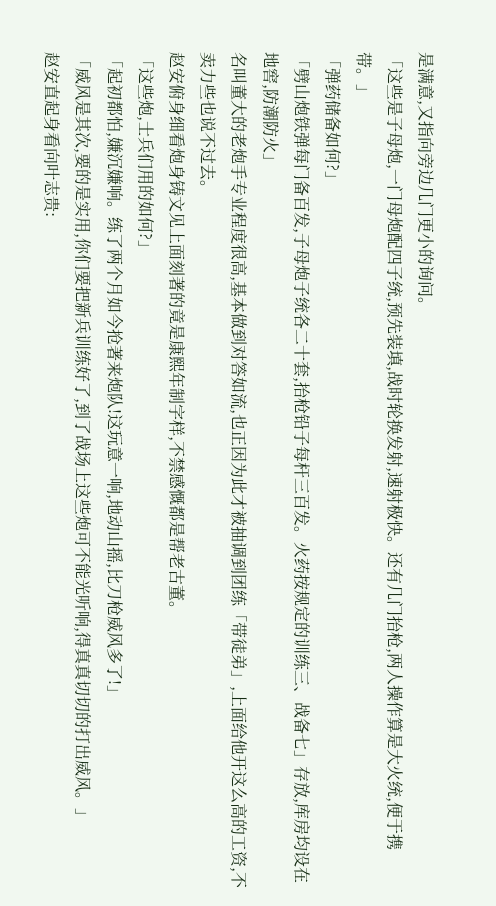是满意,又指向旁边几门更小的询问。
「这些是子母炮,一门母炮配四子统,预先装填,战时轮换发射,速射极快。还有几门抬枪,两人操作算是大火统,便于携带。」
「弹药储备如何?」
「劈山炮铁弹每门备百发,子母炮子统各二十套,抬枪铅子每杆三百发。火药按规定的训练三、战备七」存放,库房均设在地窖,防潮防火」
名叫董大的老炮手专业程度很高,基本做到对答如流,也正因为此才被抽调到团练「带徒弟」,上面给他开这么高的工资,不卖力些也说不过去。
赵安俯身细看炮身铸文见上面刻著的竟是康熙年制字样,不禁感慨都是帮老古董。
「这些炮,士兵们用的如何?」
「起初都怕,嫌沉嫌响。练了两个月如今抢著来炮队!这玩意一响,地动山摇,比刀枪威风多了!」
「威风是其次,要的是实用,你们要把新兵训练好了,到了战场上这些炮可不能光听响,得真真切切的打出威风。」
赵安直起身看向叶志贵: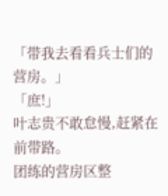「带我去看看兵士们的营房。」
「庶!」
叶志贵不敢怠慢,赶紧在前带路。
团练的营房区整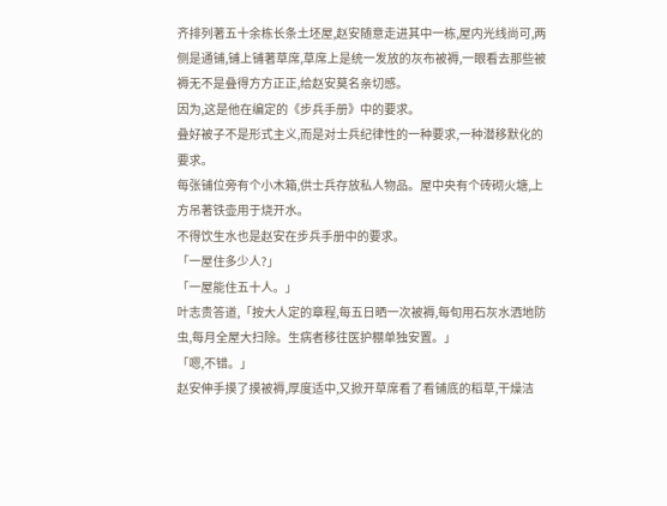齐排列著五十余栋长条土坯屋,赵安随意走进其中一栋,屋内光线尚可,两侧是通铺,铺上铺著草席,草席上是统一发放的灰布被褥,一眼看去那些被褥无不是叠得方方正正,给赵安莫名亲切感。
因为,这是他在编定的《步兵手册》中的要求。
叠好被子不是形式主义,而是对士兵纪律性的一种要求,一种潜移默化的要求。
每张铺位旁有个小木箱,供士兵存放私人物品。屋中央有个砖砌火塘,上方吊著铁壶用于烧开水。
不得饮生水也是赵安在步兵手册中的要求。
「一屋住多少人?」
「一屋能住五十人。」
叶志贵答道,「按大人定的章程,每五日晒一次被褥,每旬用石灰水洒地防虫,每月全屋大扫除。生病者移往医护棚单独安置。」
「嗯,不错。」
赵安伸手摸了摸被褥,厚度适中,又掀开草席看了看铺底的稻草,干燥洁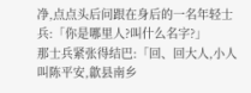净,点点头后问跟在身后的一名年轻士兵:「你是哪里人?叫什么名字?」
那士兵紧张得结巴:「回、回大人,小人叫陈平安,歙县南乡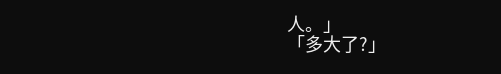人。」
「多大了?」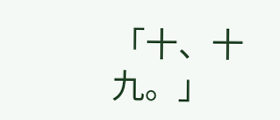「十、十九。」